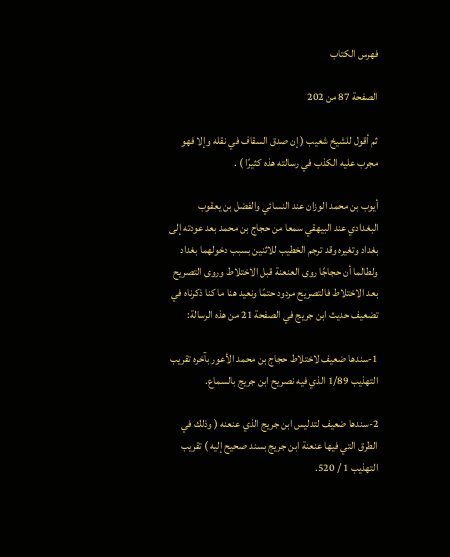فهرس الكتاب

الصفحة 87 من 202

ثم أقول للشيخ شعيب ( إن صدق السقاف في نقله وإلا فهو مجرب عليه الكذب في رسالته هذه كثيرًا ) .

أيوب بن محمد الوزان عند النسائي والفضل بن يعقوب البغدادي عند البيهقي سمعا من حجاج بن محمد بعد عودته إلى بغداد وتغيره وقد ترجم الخطيب للاثنين بسبب دخولهما بغداد ولطالما أن حجاجًا روى العنعنة قبل الاختلاط وروى التصريح بعد الاختلاط فالتصريح مردود حتمًا ونعيد هنا ما كنا ذكرناه في تضعيف حديث ابن جريج في الصفحة 21 من هذه الرسالة:

1-سندها ضعيف لاختلاط حجاج بن محمد الأعور بآخره تقريب التهذيب 1/89 الذي فيه نصريح ابن جريج بالسماع.

2-سندها ضعيف لتدليس ابن جريج الذي عنعنه ( وذلك في الطرق التي فيها عنعنة ابن جريج بسند صحيح إليه ) تقريب التهذيب 1 / 520.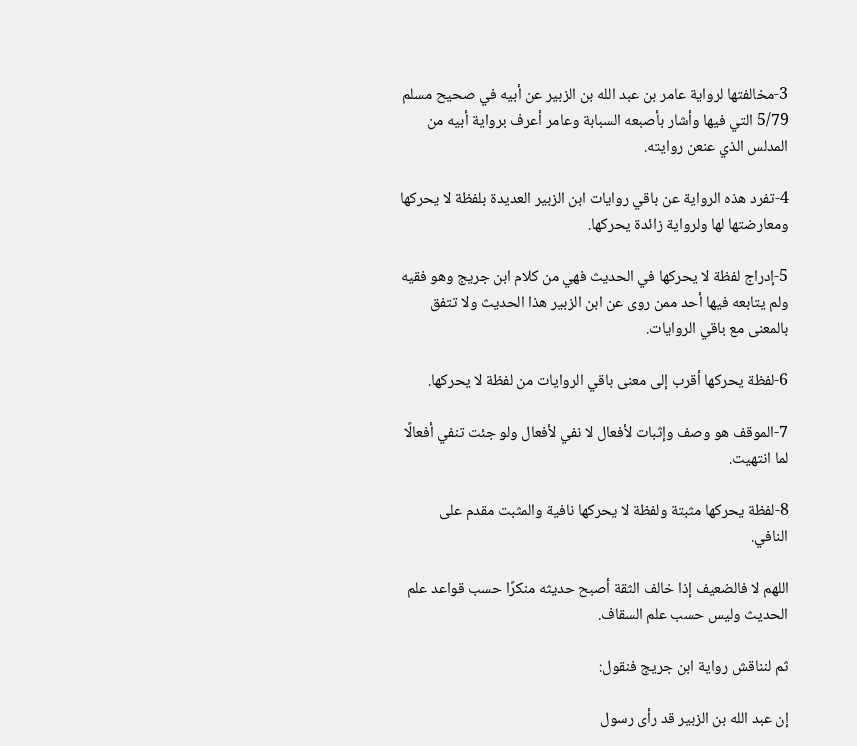3-مخالفتها لرواية عامر بن عبد الله بن الزبير عن أبيه في صحيح مسلم 5/79 التي فيها وأشار بأصبعه السبابة وعامر أعرف برواية أبيه من المدلس الذي عنعن روايته.

4-تفرد هذه الرواية عن باقي روايات ابن الزبير العديدة بلفظة لا يحركها ومعارضتها لها ولرواية زائدة يحركها.

5-إدراج لفظة لا يحركها في الحديث فهي من كلام ابن جريج وهو فقيه ولم يتابعه فيها أحد ممن روى عن ابن الزبير هذا الحديث ولا تتفق بالمعنى مع باقي الروايات.

6-لفظة يحركها أقرب إلى معنى باقي الروايات من لفظة لا يحركها.

7-الموقف هو وصف وإثبات لأفعال لا نفي لأفعال ولو جئت تنفي أفعالًا لما انتهيت.

8-لفظة يحركها مثبتة ولفظة لا يحركها نافية والمثبت مقدم على النافي.

اللهم لا فالضعيف إذا خالف الثقة أصبح حديثه منكرًا حسب قواعد علم الحديث وليس حسب علم السقاف.

ثم لنناقش رواية ابن جريج فنقول:

إن عبد الله بن الزبير قد رأى رسول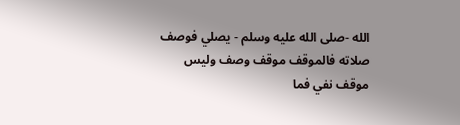الله -صلى الله عليه وسلم - يصلي فوصف صلاته فالموقف موقف وصف وليس موقف نفي فما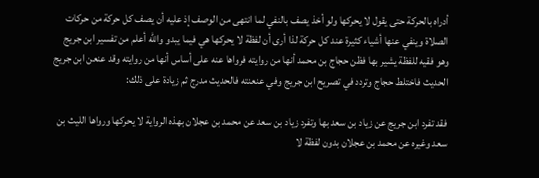أدراه بالحركة حتى يقول لا يحركها ولو أخذ يصف بالنفي لما انتهى من الوصف إذ عليه أن يصف كل حركة من حركات الصلاة وينفي عنها أشياء كثيرة عند كل حركة لذا أرى أن لفظة لا يحركها هي فيما يبدو والله أعلم من تفسير ابن جريج وهو فقيه للفظة يشير بها فظن حجاج بن محمد أنها من روايته فرواها عنه على أساس أنها من روايته وقد عنعن ابن جريج الحديث فاختلط حجاج وتردد في تصريح ابن جريج وفي عنعنته فالحديث مدرج ثم زيادة على ذلك:

فقد تفرد ابن جريج عن زياد بن سعد بها وتفرد زياد بن سعد عن محمد بن عجلان بهذه الرواية لا يحركها ورواها الليث بن سعد وغيره عن محمد بن عجلان بدون لفظة لا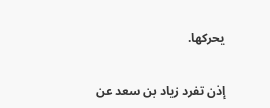يحركها.

إذن تفرد زياد بن سعد عن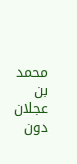محمد بن عجلان دون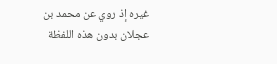غيره إذ روي عن محمد بن عجلان بدون هذه اللفظة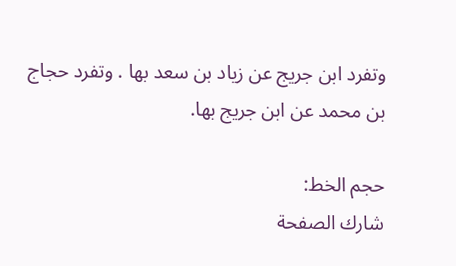وتفرد ابن جريج عن زياد بن سعد بها . وتفرد حجاج بن محمد عن ابن جريج بها.

حجم الخط:
شارك الصفحة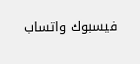فيسبوك واتساب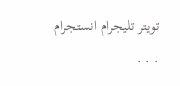تويتر تليجرام انستجرام
. . .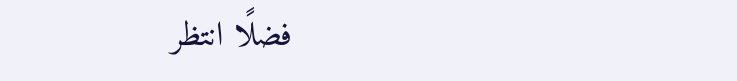فضلًا انتظر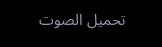تحميل الصوت